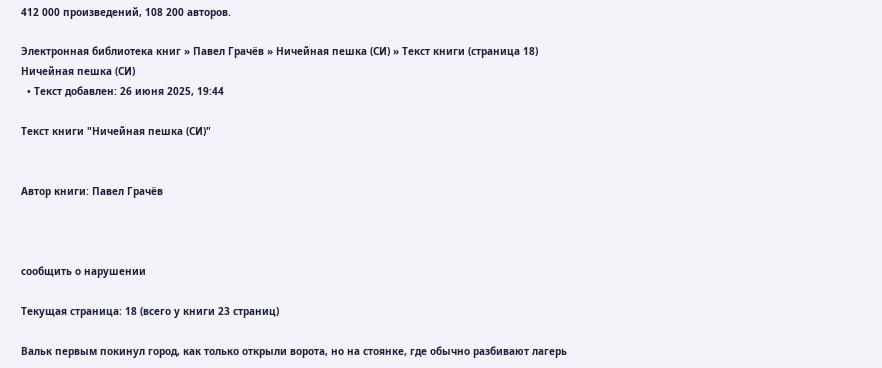412 000 произведений, 108 200 авторов.

Электронная библиотека книг » Павел Грачёв » Ничейная пешка (СИ) » Текст книги (страница 18)
Ничейная пешка (СИ)
  • Текст добавлен: 26 июня 2025, 19:44

Текст книги "Ничейная пешка (СИ)"


Автор книги: Павел Грачёв



сообщить о нарушении

Текущая страница: 18 (всего у книги 23 страниц)

Вальк первым покинул город, как только открыли ворота, но на стоянке, где обычно разбивают лагерь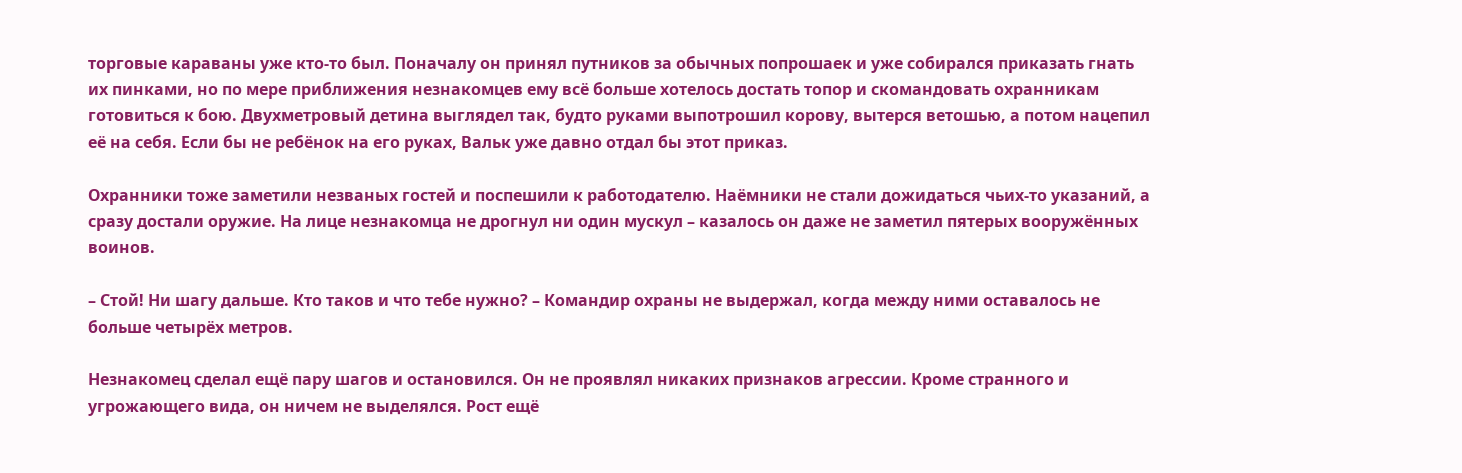торговые караваны уже кто-то был. Поначалу он принял путников за обычных попрошаек и уже собирался приказать гнать их пинками, но по мере приближения незнакомцев ему всё больше хотелось достать топор и скомандовать охранникам готовиться к бою. Двухметровый детина выглядел так, будто руками выпотрошил корову, вытерся ветошью, а потом нацепил её на себя. Если бы не ребёнок на его руках, Вальк уже давно отдал бы этот приказ.

Охранники тоже заметили незваных гостей и поспешили к работодателю. Наёмники не стали дожидаться чьих-то указаний, а сразу достали оружие. На лице незнакомца не дрогнул ни один мускул – казалось он даже не заметил пятерых вооружённых воинов.

– Стой! Ни шагу дальше. Кто таков и что тебе нужно? – Командир охраны не выдержал, когда между ними оставалось не больше четырёх метров.

Незнакомец сделал ещё пару шагов и остановился. Он не проявлял никаких признаков агрессии. Кроме странного и угрожающего вида, он ничем не выделялся. Рост ещё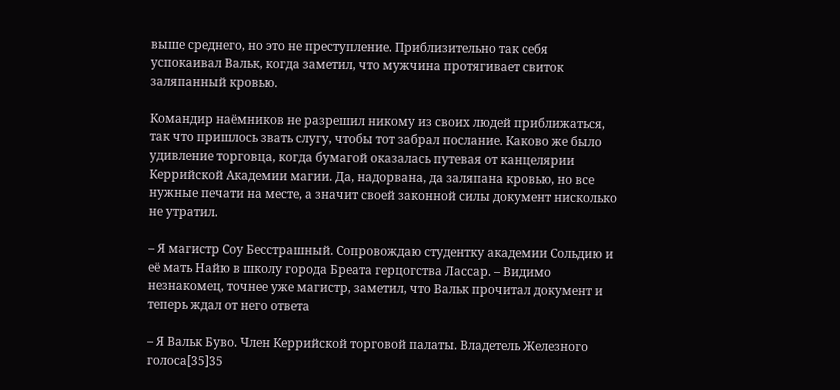выше среднего, но это не преступление. Приблизительно так себя успокаивал Вальк, когда заметил, что мужчина протягивает свиток заляпанный кровью.

Командир наёмников не разрешил никому из своих людей приближаться, так что пришлось звать слугу, чтобы тот забрал послание. Каково же было удивление торговца, когда бумагой оказалась путевая от канцелярии Керрийской Академии магии. Да, надорвана, да заляпана кровью, но все нужные печати на месте, а значит своей законной силы документ нисколько не утратил.

– Я магистр Соу Бесстрашный. Сопровождаю студентку академии Сольдию и её мать Найю в школу города Бреата герцогства Лассар. – Видимо незнакомец, точнее уже магистр, заметил, что Вальк прочитал документ и теперь ждал от него ответа

– Я Вальк Буво. Член Керрийской торговой палаты. Владетель Железного голоса[35]35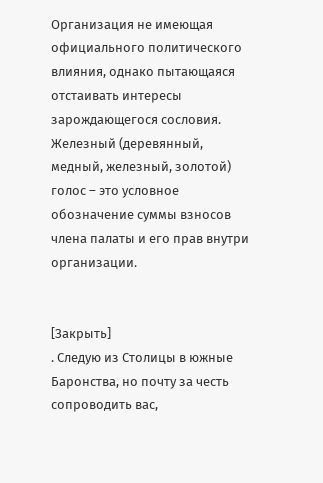Организация не имеющая официального политического влияния, однако пытающаяся отстаивать интересы зарождающегося сословия. Железный (деревянный, медный, железный, золотой) голос – это условное обозначение суммы взносов члена палаты и его прав внутри организации.


[Закрыть]
. Следую из Столицы в южные Баронства, но почту за честь сопроводить вас,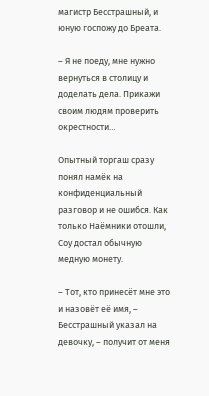магистр Бесстрашный, и юную госпожу до Бреата.

– Я не поеду, мне нужно вернуться в столицу и доделать дела. Прикажи своим людям проверить окрестности…

Опытный торгаш сразу понял намёк на конфиденциальный разговор и не ошибся. Как только Наёмники отошли, Соу достал обычную медную монету.

– Тот, кто принесёт мне это и назовёт её имя, – Бесстрашный указал на девочку, – получит от меня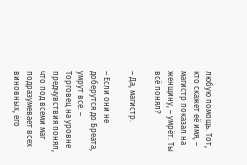любую помощь. Тот, кто скажет её имя, – магистр показал на женщину, – умрёт. Ты всё понял?

– Да, магистр.

– Если они не доберутся до Бреата, умрут все. – Торговец на уровне предчувствия понял, что под всеми маг подразумевает всех виновных, его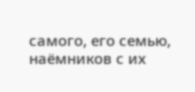самого, его семью, наёмников с их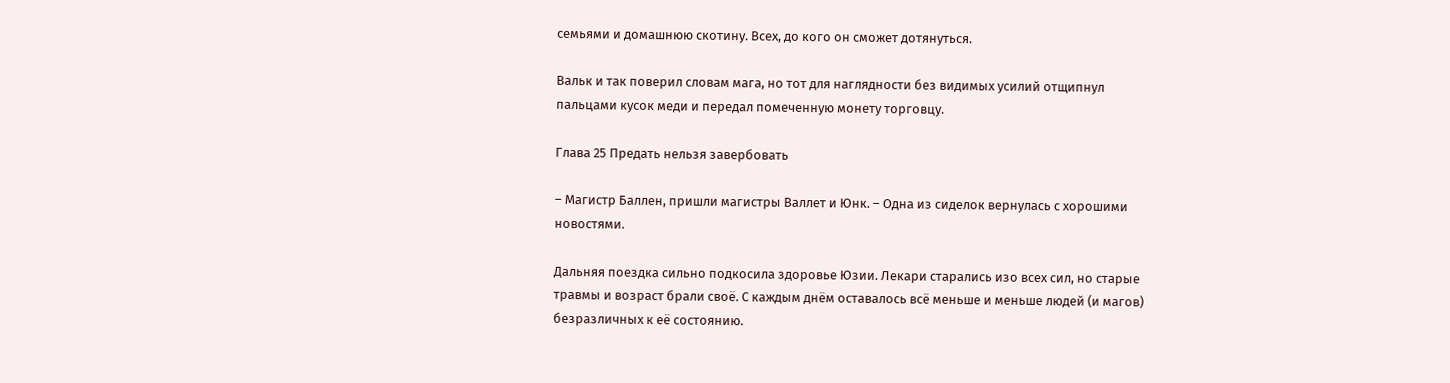семьями и домашнюю скотину. Всех, до кого он сможет дотянуться.

Вальк и так поверил словам мага, но тот для наглядности без видимых усилий отщипнул пальцами кусок меди и передал помеченную монету торговцу.

Глава 25 Предать нельзя завербовать

– Магистр Баллен, пришли магистры Валлет и Юнк. – Одна из сиделок вернулась с хорошими новостями.

Дальняя поездка сильно подкосила здоровье Юзии. Лекари старались изо всех сил, но старые травмы и возраст брали своё. С каждым днём оставалось всё меньше и меньше людей (и магов) безразличных к её состоянию.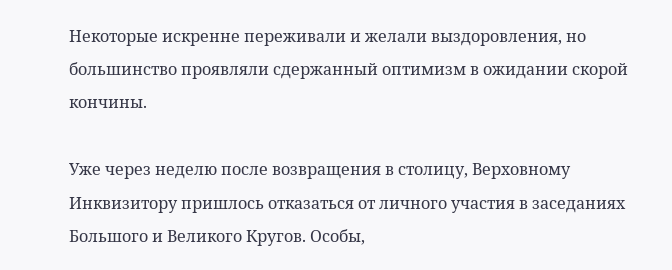Некоторые искренне переживали и желали выздоровления, но большинство проявляли сдержанный оптимизм в ожидании скорой кончины.

Уже через неделю после возвращения в столицу, Верховному Инквизитору пришлось отказаться от личного участия в заседаниях Большого и Великого Кругов. Особы,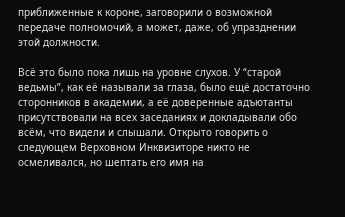приближенные к короне, заговорили о возможной передаче полномочий, а может, даже, об упразднении этой должности.

Всё это было пока лишь на уровне слухов. У “старой ведьмы”, как её называли за глаза, было ещё достаточно сторонников в академии, а её доверенные адъютанты присутствовали на всех заседаниях и докладывали обо всём, что видели и слышали. Открыто говорить о следующем Верховном Инквизиторе никто не осмеливался, но шептать его имя на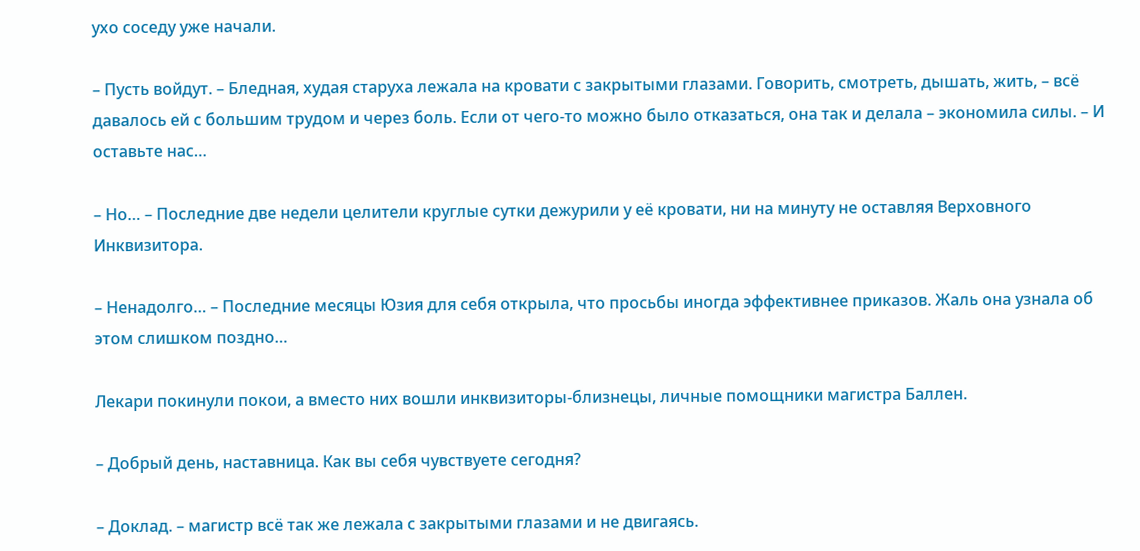ухо соседу уже начали.

– Пусть войдут. – Бледная, худая старуха лежала на кровати с закрытыми глазами. Говорить, смотреть, дышать, жить, – всё давалось ей с большим трудом и через боль. Если от чего-то можно было отказаться, она так и делала – экономила силы. – И оставьте нас…

– Но… – Последние две недели целители круглые сутки дежурили у её кровати, ни на минуту не оставляя Верховного Инквизитора.

– Ненадолго… – Последние месяцы Юзия для себя открыла, что просьбы иногда эффективнее приказов. Жаль она узнала об этом слишком поздно…

Лекари покинули покои, а вместо них вошли инквизиторы-близнецы, личные помощники магистра Баллен.

– Добрый день, наставница. Как вы себя чувствуете сегодня?

– Доклад. – магистр всё так же лежала с закрытыми глазами и не двигаясь.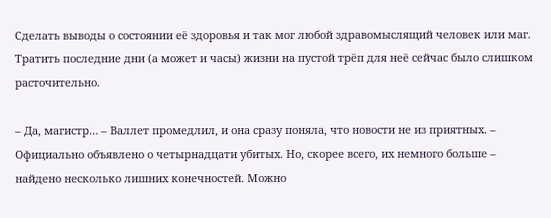Сделать выводы о состоянии её здоровья и так мог любой здравомыслящий человек или маг. Тратить последние дни (а может и часы) жизни на пустой трёп для неё сейчас было слишком расточительно.

– Да, магистр… – Валлет промедлил, и она сразу поняла, что новости не из приятных. – Официально объявлено о четырнадцати убитых. Но, скорее всего, их немного больше – найдено несколько лишних конечностей. Можно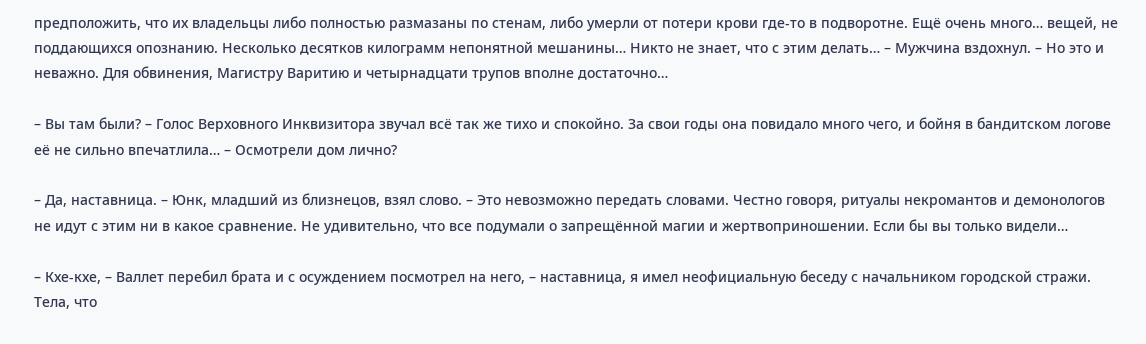предположить, что их владельцы либо полностью размазаны по стенам, либо умерли от потери крови где-то в подворотне. Ещё очень много… вещей, не поддающихся опознанию. Несколько десятков килограмм непонятной мешанины… Никто не знает, что с этим делать… – Мужчина вздохнул. – Но это и неважно. Для обвинения, Магистру Варитию и четырнадцати трупов вполне достаточно…

– Вы там были? – Голос Верховного Инквизитора звучал всё так же тихо и спокойно. За свои годы она повидало много чего, и бойня в бандитском логове её не сильно впечатлила… – Осмотрели дом лично?

– Да, наставница. – Юнк, младший из близнецов, взял слово. – Это невозможно передать словами. Честно говоря, ритуалы некромантов и демонологов не идут с этим ни в какое сравнение. Не удивительно, что все подумали о запрещённой магии и жертвоприношении. Если бы вы только видели…

– Кхе-кхе, – Валлет перебил брата и с осуждением посмотрел на него, – наставница, я имел неофициальную беседу с начальником городской стражи. Тела, что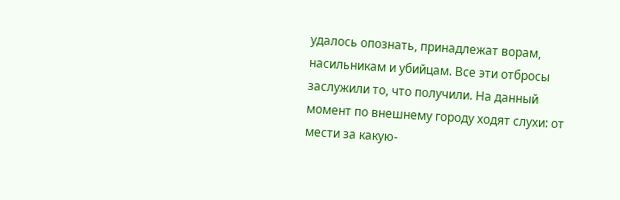удалось опознать, принадлежат ворам, насильникам и убийцам. Все эти отбросы заслужили то, что получили. На данный момент по внешнему городу ходят слухи: от мести за какую-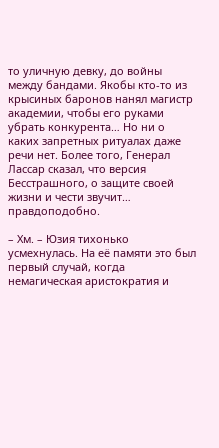то уличную девку, до войны между бандами. Якобы кто-то из крысиных баронов нанял магистр академии, чтобы его руками убрать конкурента… Но ни о каких запретных ритуалах даже речи нет. Более того, Генерал Лассар сказал, что версия Бесстрашного, о защите своей жизни и чести звучит… правдоподобно.

– Хм. – Юзия тихонько усмехнулась. На её памяти это был первый случай, когда немагическая аристократия и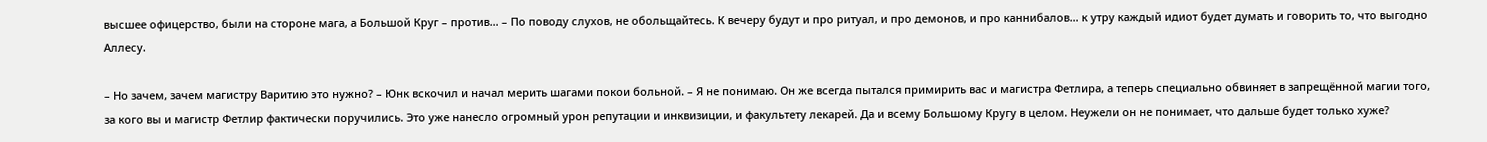высшее офицерство, были на стороне мага, а Большой Круг – против… – По поводу слухов, не обольщайтесь. К вечеру будут и про ритуал, и про демонов, и про каннибалов… к утру каждый идиот будет думать и говорить то, что выгодно Аллесу.

– Но зачем, зачем магистру Варитию это нужно? – Юнк вскочил и начал мерить шагами покои больной. – Я не понимаю. Он же всегда пытался примирить вас и магистра Фетлира, а теперь специально обвиняет в запрещённой магии того, за кого вы и магистр Фетлир фактически поручились. Это уже нанесло огромный урон репутации и инквизиции, и факультету лекарей. Да и всему Большому Кругу в целом. Неужели он не понимает, что дальше будет только хуже?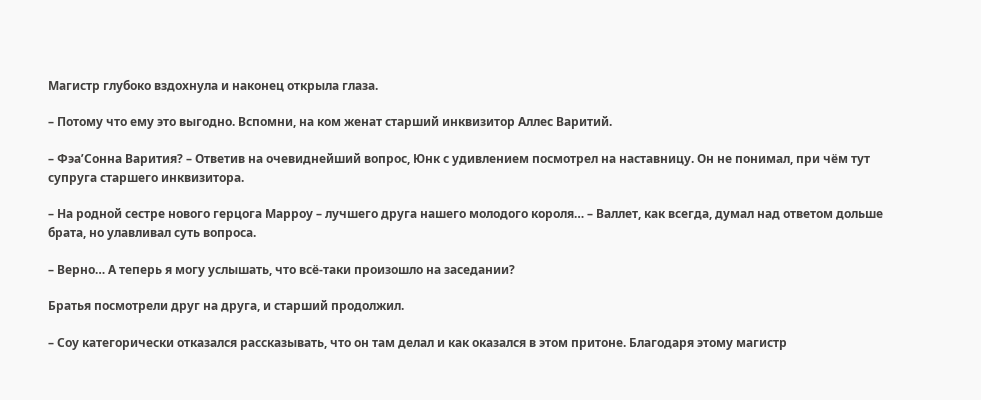Магистр глубоко вздохнула и наконец открыла глаза.

– Потому что ему это выгодно. Вспомни, на ком женат старший инквизитор Аллес Варитий.

– Фэа’Сонна Варития? – Ответив на очевиднейший вопрос, Юнк с удивлением посмотрел на наставницу. Он не понимал, при чём тут супруга старшего инквизитора.

– На родной сестре нового герцога Марроу – лучшего друга нашего молодого короля… – Валлет, как всегда, думал над ответом дольше брата, но улавливал суть вопроса.

– Верно… А теперь я могу услышать, что всё-таки произошло на заседании?

Братья посмотрели друг на друга, и старший продолжил.

– Соу категорически отказался рассказывать, что он там делал и как оказался в этом притоне. Благодаря этому магистр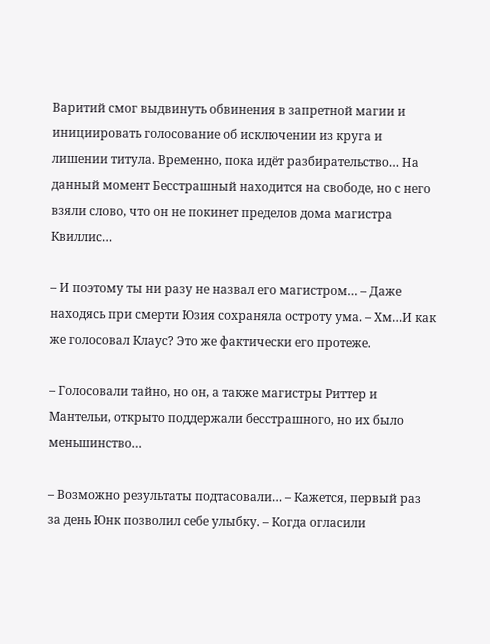Варитий смог выдвинуть обвинения в запретной магии и инициировать голосование об исключении из круга и лишении титула. Временно, пока идёт разбирательство… На данный момент Бесстрашный находится на свободе, но с него взяли слово, что он не покинет пределов дома магистра Квиллис…

– И поэтому ты ни разу не назвал его магистром… – Даже находясь при смерти Юзия сохраняла остроту ума. – Хм…И как же голосовал Клаус? Это же фактически его протеже.

– Голосовали тайно, но он, а также магистры Риттер и Мантельи, открыто поддержали бесстрашного, но их было меньшинство…

– Возможно результаты подтасовали… – Кажется, первый раз за день Юнк позволил себе улыбку. – Когда огласили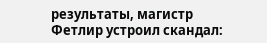результаты, магистр Фетлир устроил скандал: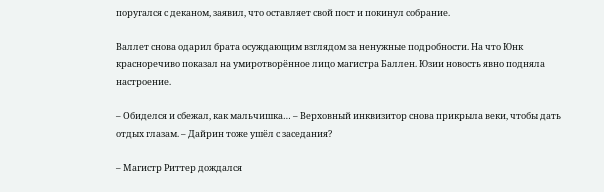поругался с деканом, заявил, что оставляет свой пост и покинул собрание.

Валлет снова одарил брата осуждающим взглядом за ненужные подробности. На что Юнк красноречиво показал на умиротворённое лицо магистра Баллен. Юзии новость явно подняла настроение.

– Обиделся и сбежал, как мальчишка… – Верховный инквизитор снова прикрыла веки, чтобы дать отдых глазам. – Дайрин тоже ушёл с заседания?

– Магистр Риттер дождался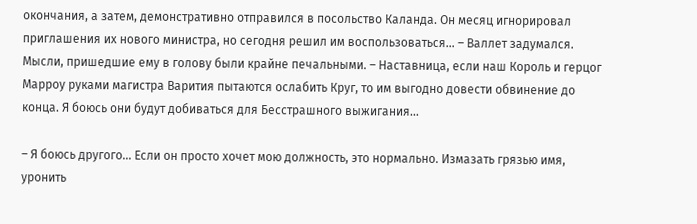окончания, а затем, демонстративно отправился в посольство Каланда. Он месяц игнорировал приглашения их нового министра, но сегодня решил им воспользоваться… – Валлет задумался. Мысли, пришедшие ему в голову были крайне печальными. – Наставница, если наш Король и герцог Марроу руками магистра Варития пытаются ослабить Круг, то им выгодно довести обвинение до конца. Я боюсь они будут добиваться для Бесстрашного выжигания…

– Я боюсь другого… Если он просто хочет мою должность, это нормально. Измазать грязью имя, уронить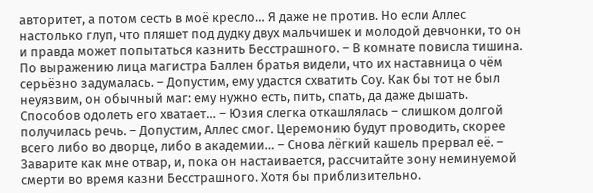авторитет, а потом сесть в моё кресло… Я даже не против. Но если Аллес настолько глуп, что пляшет под дудку двух мальчишек и молодой девчонки, то он и правда может попытаться казнить Бесстрашного. – В комнате повисла тишина. По выражению лица магистра Баллен братья видели, что их наставница о чём серьёзно задумалась. – Допустим, ему удастся схватить Соу. Как бы тот не был неуязвим, он обычный маг: ему нужно есть, пить, спать, да даже дышать. Способов одолеть его хватает… – Юзия слегка откашлялась – слишком долгой получилась речь. – Допустим, Аллес смог. Церемонию будут проводить, скорее всего либо во дворце, либо в академии… – Снова лёгкий кашель прервал её. – Заварите как мне отвар, и, пока он настаивается, рассчитайте зону неминуемой смерти во время казни Бесстрашного. Хотя бы приблизительно.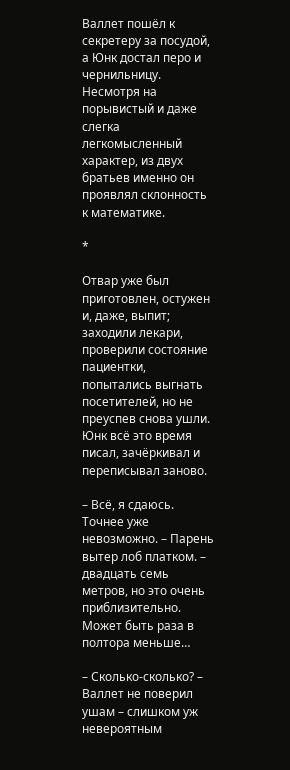Валлет пошёл к секретеру за посудой, а Юнк достал перо и чернильницу. Несмотря на порывистый и даже слегка легкомысленный характер, из двух братьев именно он проявлял склонность к математике.

*

Отвар уже был приготовлен, остужен и, даже, выпит; заходили лекари, проверили состояние пациентки, попытались выгнать посетителей, но не преуспев снова ушли. Юнк всё это время писал, зачёркивал и переписывал заново.

– Всё, я сдаюсь. Точнее уже невозможно. – Парень вытер лоб платком. – двадцать семь метров, но это очень приблизительно. Может быть раза в полтора меньше…

– Сколько-сколько? – Валлет не поверил ушам – слишком уж невероятным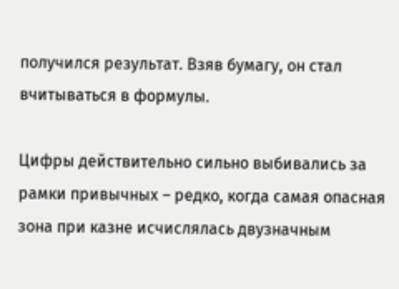получился результат. Взяв бумагу, он стал вчитываться в формулы.

Цифры действительно сильно выбивались за рамки привычных – редко, когда самая опасная зона при казне исчислялась двузначным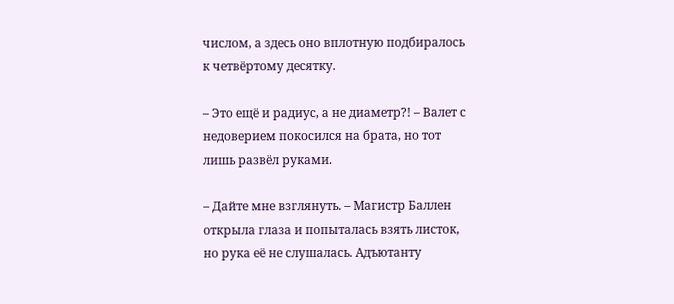числом, а здесь оно вплотную подбиралось к четвёртому десятку.

– Это ещё и радиус, а не диаметр?! – Валет с недоверием покосился на брата, но тот лишь развёл руками.

– Дайте мне взглянуть. – Магистр Баллен открыла глаза и попыталась взять листок, но рука её не слушалась. Адъютанту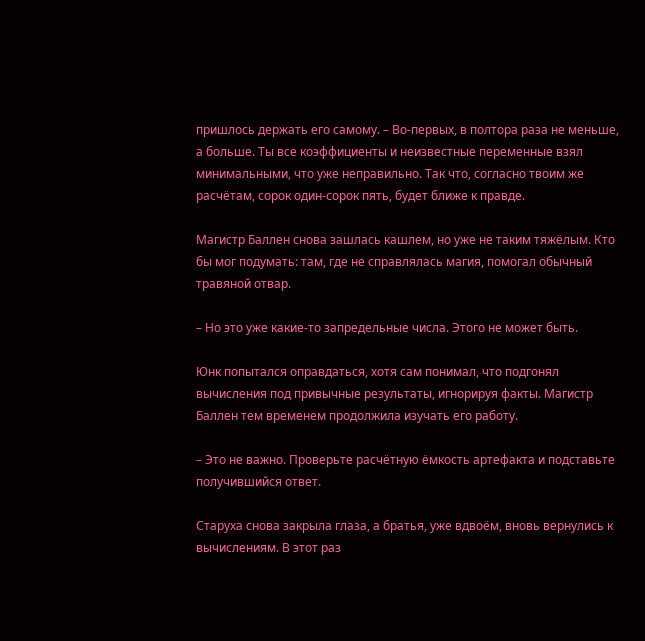пришлось держать его самому. – Во-первых, в полтора раза не меньше, а больше. Ты все коэффициенты и неизвестные переменные взял минимальными, что уже неправильно. Так что, согласно твоим же расчётам, сорок один-сорок пять, будет ближе к правде.

Магистр Баллен снова зашлась кашлем, но уже не таким тяжёлым. Кто бы мог подумать: там, где не справлялась магия, помогал обычный травяной отвар.

– Но это уже какие-то запредельные числа. Этого не может быть.

Юнк попытался оправдаться, хотя сам понимал, что подгонял вычисления под привычные результаты, игнорируя факты. Магистр Баллен тем временем продолжила изучать его работу.

– Это не важно. Проверьте расчётную ёмкость артефакта и подставьте получившийся ответ.

Старуха снова закрыла глаза, а братья, уже вдвоём, вновь вернулись к вычислениям. В этот раз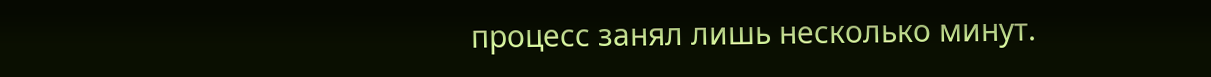процесс занял лишь несколько минут.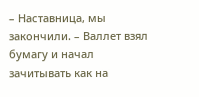– Наставница, мы закончили. – Валлет взял бумагу и начал зачитывать как на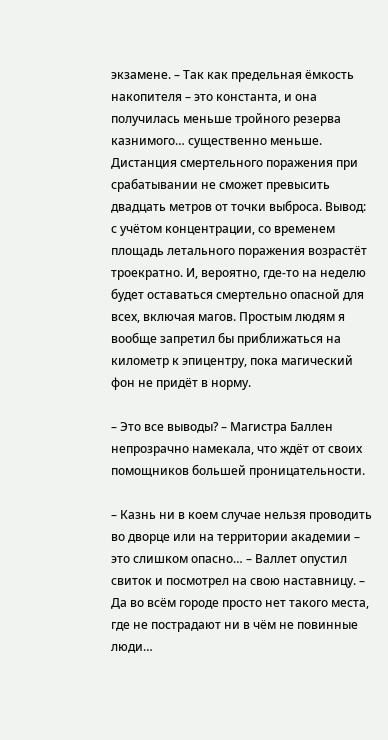экзамене. – Так как предельная ёмкость накопителя – это константа, и она получилась меньше тройного резерва казнимого… существенно меньше. Дистанция смертельного поражения при срабатывании не сможет превысить двадцать метров от точки выброса. Вывод: с учётом концентрации, со временем площадь летального поражения возрастёт троекратно. И, вероятно, где-то на неделю будет оставаться смертельно опасной для всех, включая магов. Простым людям я вообще запретил бы приближаться на километр к эпицентру, пока магический фон не придёт в норму.

– Это все выводы? – Магистра Баллен непрозрачно намекала, что ждёт от своих помощников большей проницательности.

– Казнь ни в коем случае нельзя проводить во дворце или на территории академии – это слишком опасно… – Валлет опустил свиток и посмотрел на свою наставницу. – Да во всём городе просто нет такого места, где не пострадают ни в чём не повинные люди…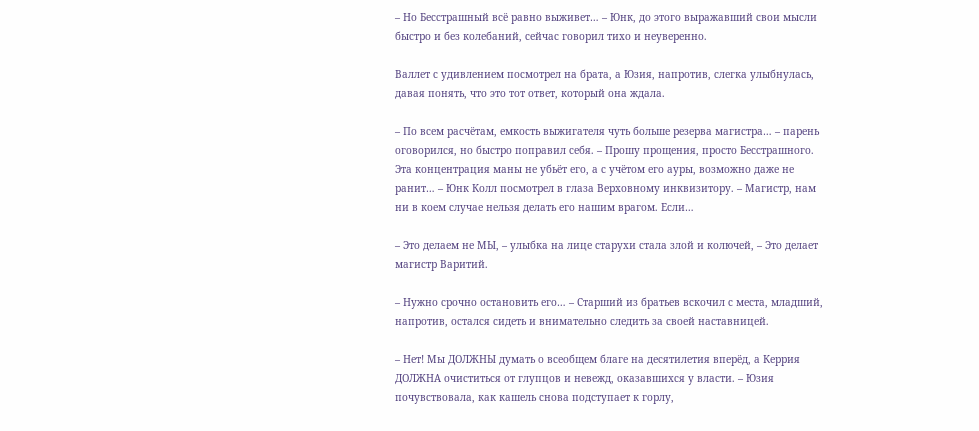– Но Бесстрашный всё равно выживет… – Юнк, до этого выражавший свои мысли быстро и без колебаний, сейчас говорил тихо и неуверенно.

Валлет с удивлением посмотрел на брата, а Юзия, напротив, слегка улыбнулась, давая понять, что это тот ответ, который она ждала.

– По всем расчётам, емкость выжигателя чуть больше резерва магистра… – парень оговорился, но быстро поправил себя. – Прошу прощения, просто Бесстрашного. Эта концентрация маны не убьёт его, а с учётом его ауры, возможно даже не ранит… – Юнк Колл посмотрел в глаза Верховному инквизитору. – Магистр, нам ни в коем случае нельзя делать его нашим врагом. Если…

– Это делаем не МЫ, – улыбка на лице старухи стала злой и колючей, – Это делает магистр Варитий.

– Нужно срочно остановить его… – Старший из братьев вскочил с места, младший, напротив, остался сидеть и внимательно следить за своей наставницей.

– Нет! Мы ДОЛЖНЫ думать о всеобщем благе на десятилетия вперёд, а Керрия ДОЛЖНА очиститься от глупцов и невежд, оказавшихся у власти. – Юзия почувствовала, как кашель снова подступает к горлу,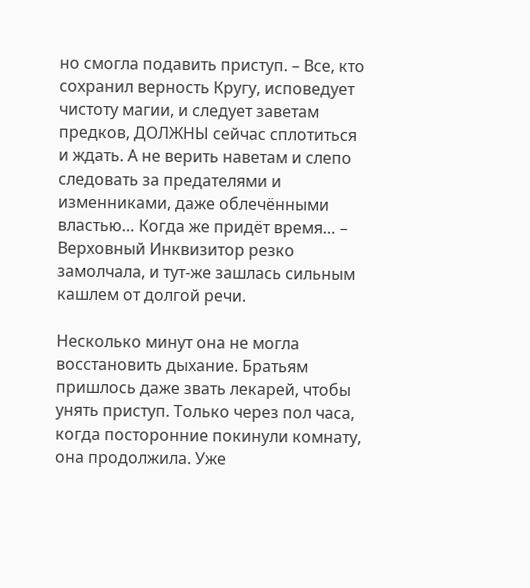но смогла подавить приступ. – Все, кто сохранил верность Кругу, исповедует чистоту магии, и следует заветам предков, ДОЛЖНЫ сейчас сплотиться и ждать. А не верить наветам и слепо следовать за предателями и изменниками, даже облечёнными властью… Когда же придёт время… – Верховный Инквизитор резко замолчала, и тут-же зашлась сильным кашлем от долгой речи.

Несколько минут она не могла восстановить дыхание. Братьям пришлось даже звать лекарей, чтобы унять приступ. Только через пол часа, когда посторонние покинули комнату, она продолжила. Уже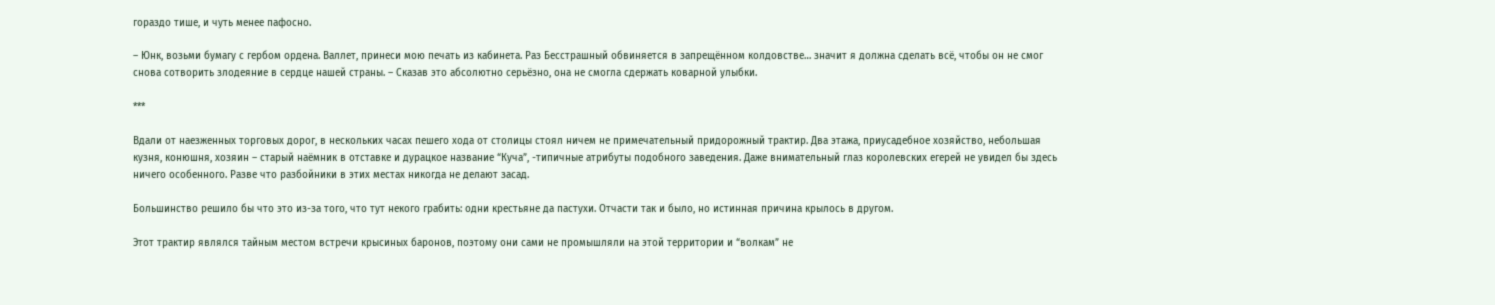гораздо тише, и чуть менее пафосно.

– Юнк, возьми бумагу с гербом ордена. Валлет, принеси мою печать из кабинета. Раз Бесстрашный обвиняется в запрещённом колдовстве… значит я должна сделать всё, чтобы он не смог снова сотворить злодеяние в сердце нашей страны. – Сказав это абсолютно серьёзно, она не смогла сдержать коварной улыбки.

***

Вдали от наезженных торговых дорог, в нескольких часах пешего хода от столицы стоял ничем не примечательный придорожный трактир. Два этажа, приусадебное хозяйство, небольшая кузня, конюшня, хозяин – старый наёмник в отставке и дурацкое название “Куча”, -типичные атрибуты подобного заведения. Даже внимательный глаз королевских егерей не увидел бы здесь ничего особенного. Разве что разбойники в этих местах никогда не делают засад.

Большинство решило бы что это из-за того, что тут некого грабить: одни крестьяне да пастухи. Отчасти так и было, но истинная причина крылось в другом.

Этот трактир являлся тайным местом встречи крысиных баронов, поэтому они сами не промышляли на этой территории и “волкам” не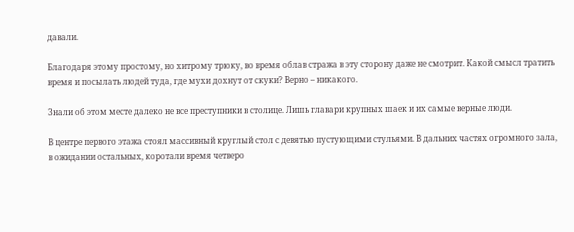давали.

Благодаря этому простому, но хитрому трюку, во время облав стража в эту сторону даже не смотрит. Какой смысл тратить время и посылать людей туда, где мухи дохнут от скуки? Верно – никакого.

Знали об этом месте далеко не все преступники в столице. Лишь главари крупных шаек и их самые верные люди.

В центре первого этажа стоял массивный круглый стол с девятью пустующими стульями. В дальних частях огромного зала, в ожидании остальных, коротали время четверо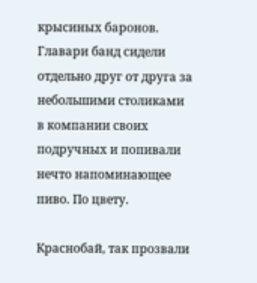крысиных баронов. Главари банд сидели отдельно друг от друга за небольшими столиками в компании своих подручных и попивали нечто напоминающее пиво. По цвету.

Краснобай, так прозвали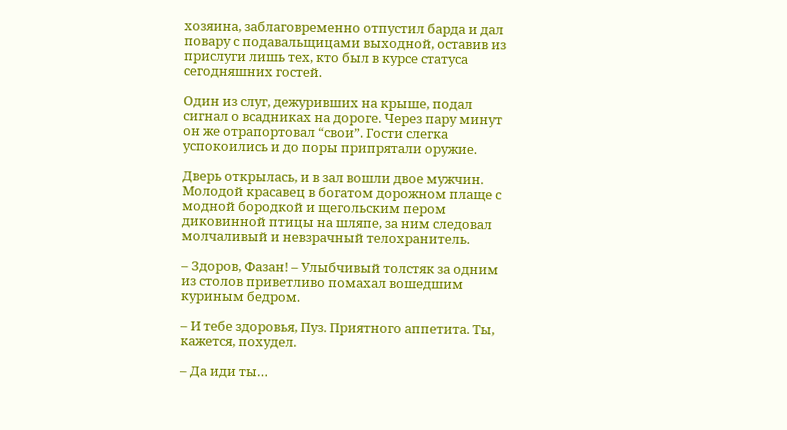хозяина, заблаговременно отпустил барда и дал повару с подавальщицами выходной, оставив из прислуги лишь тех, кто был в курсе статуса сегодняшних гостей.

Один из слуг, дежуривших на крыше, подал сигнал о всадниках на дороге. Через пару минут он же отрапортовал “свои”. Гости слегка успокоились и до поры припрятали оружие.

Дверь открылась, и в зал вошли двое мужчин. Молодой красавец в богатом дорожном плаще с модной бородкой и щегольским пером диковинной птицы на шляпе, за ним следовал молчаливый и невзрачный телохранитель.

– Здоров, Фазан! – Улыбчивый толстяк за одним из столов приветливо помахал вошедшим куриным бедром.

– И тебе здоровья, Пуз. Приятного аппетита. Ты, кажется, похудел.

– Да иди ты…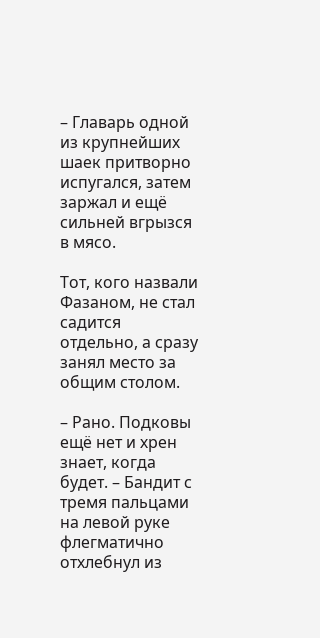– Главарь одной из крупнейших шаек притворно испугался, затем заржал и ещё сильней вгрызся в мясо.

Тот, кого назвали Фазаном, не стал садится отдельно, а сразу занял место за общим столом.

– Рано. Подковы ещё нет и хрен знает, когда будет. – Бандит с тремя пальцами на левой руке флегматично отхлебнул из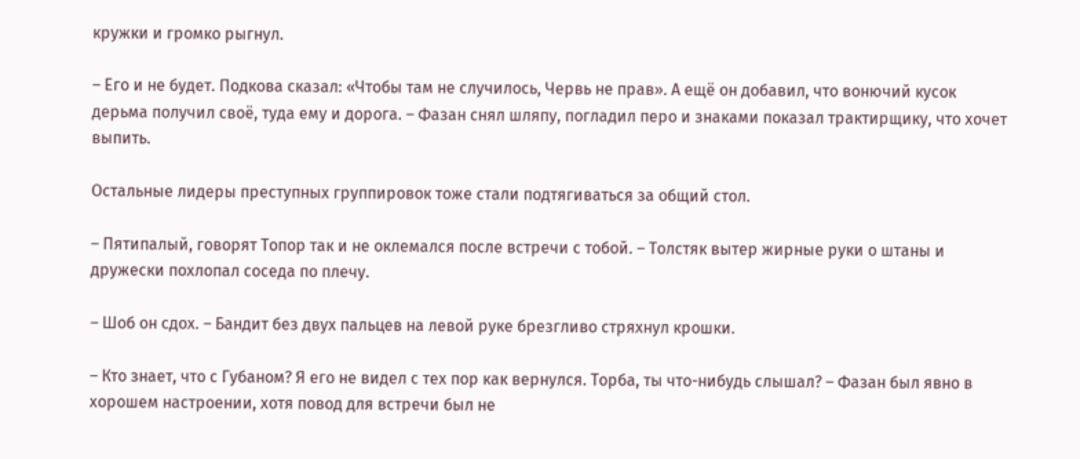кружки и громко рыгнул.

– Его и не будет. Подкова сказал: «Чтобы там не случилось, Червь не прав». А ещё он добавил, что вонючий кусок дерьма получил своё, туда ему и дорога. – Фазан снял шляпу, погладил перо и знаками показал трактирщику, что хочет выпить.

Остальные лидеры преступных группировок тоже стали подтягиваться за общий стол.

– Пятипалый, говорят Топор так и не оклемался после встречи с тобой. – Толстяк вытер жирные руки о штаны и дружески похлопал соседа по плечу.

– Шоб он сдох. – Бандит без двух пальцев на левой руке брезгливо стряхнул крошки.

– Кто знает, что с Губаном? Я его не видел с тех пор как вернулся. Торба, ты что-нибудь слышал? – Фазан был явно в хорошем настроении, хотя повод для встречи был не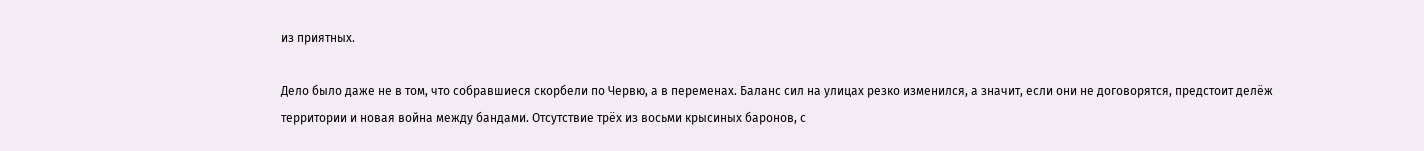из приятных.

Дело было даже не в том, что собравшиеся скорбели по Червю, а в переменах. Баланс сил на улицах резко изменился, а значит, если они не договорятся, предстоит делёж территории и новая война между бандами. Отсутствие трёх из восьми крысиных баронов, с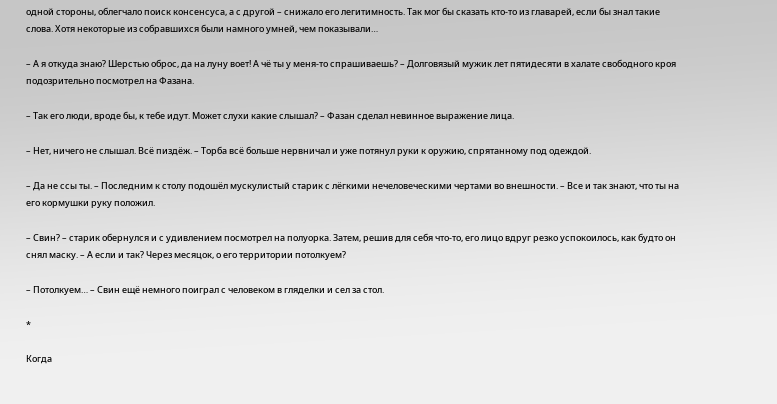одной стороны, облегчало поиск консенсуса, а с другой – снижало его легитимность. Так мог бы сказать кто-то из главарей, если бы знал такие слова. Хотя некоторые из собравшихся были намного умней, чем показывали…

– А я откуда знаю? Шерстью оброс, да на луну воет! А чё ты у меня-то спрашиваешь? – Долговязый мужик лет пятидесяти в халате свободного кроя подозрительно посмотрел на Фазана.

– Так его люди, вроде бы, к тебе идут. Может слухи какие слышал? – Фазан сделал невинное выражение лица.

– Нет, ничего не слышал. Всё пиздёж. – Торба всё больше нервничал и уже потянул руки к оружию, спрятанному под одеждой.

– Да не ссы ты. – Последним к столу подошёл мускулистый старик с лёгкими нечеловеческими чертами во внешности. – Все и так знают, что ты на его кормушки руку положил.

– Свин? – старик обернулся и с удивлением посмотрел на полуорка. Затем, решив для себя что-то, его лицо вдруг резко успокоилось, как будто он снял маску. – А если и так? Через месяцок, о его территории потолкуем?

– Потолкуем… – Свин ещё немного поиграл с человеком в гляделки и сел за стол.

*

Когда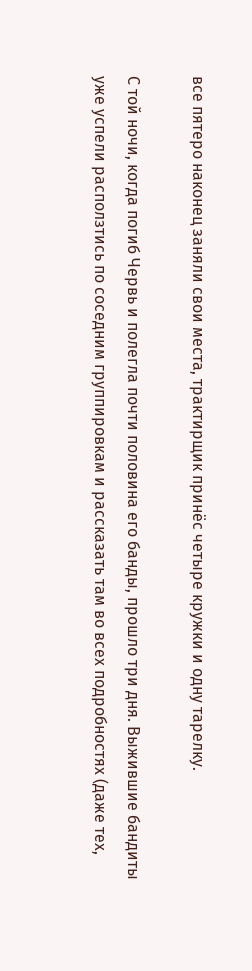все пятеро наконец заняли свои места, трактирщик принёс четыре кружки и одну тарелку.

С той ночи, когда погиб Червь и полегла почти половина его банды, прошло три дня. Выжившие бандиты уже успели расползтись по соседним группировкам и рассказать там во всех подробностях (даже тех,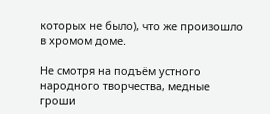которых не было), что же произошло в хромом доме.

Не смотря на подъём устного народного творчества, медные гроши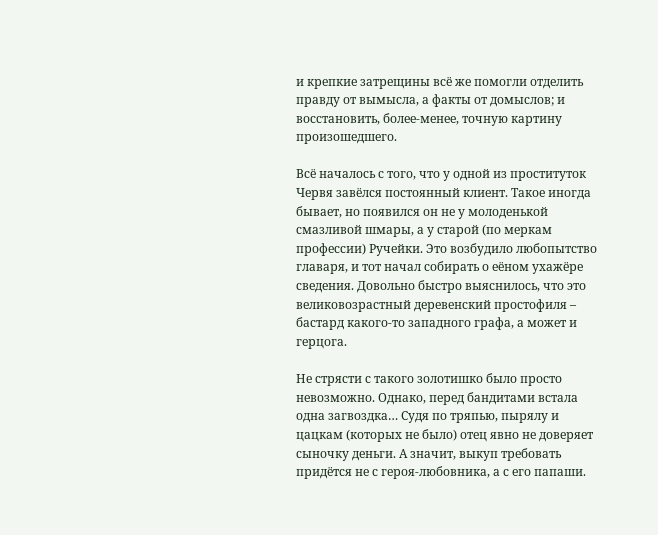и крепкие затрещины всё же помогли отделить правду от вымысла, а факты от домыслов; и восстановить, более-менее, точную картину произошедшего.

Всё началось с того, что у одной из проституток Червя завёлся постоянный клиент. Такое иногда бывает, но появился он не у молоденькой смазливой шмары, а у старой (по меркам профессии) Ручейки. Это возбудило любопытство главаря, и тот начал собирать о еёном ухажёре сведения. Довольно быстро выяснилось, что это великовозрастный деревенский простофиля – бастард какого-то западного графа, а может и герцога.

Не стрясти с такого золотишко было просто невозможно. Однако, перед бандитами встала одна загвоздка… Судя по тряпью, пырялу и цацкам (которых не было) отец явно не доверяет сыночку деньги. А значит, выкуп требовать придётся не с героя-любовника, а с его папаши.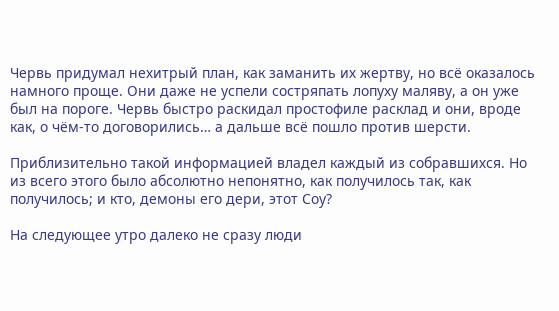Червь придумал нехитрый план, как заманить их жертву, но всё оказалось намного проще. Они даже не успели состряпать лопуху маляву, а он уже был на пороге. Червь быстро раскидал простофиле расклад и они, вроде как, о чём-то договорились… а дальше всё пошло против шерсти.

Приблизительно такой информацией владел каждый из собравшихся. Но из всего этого было абсолютно непонятно, как получилось так, как получилось; и кто, демоны его дери, этот Соу?

На следующее утро далеко не сразу люди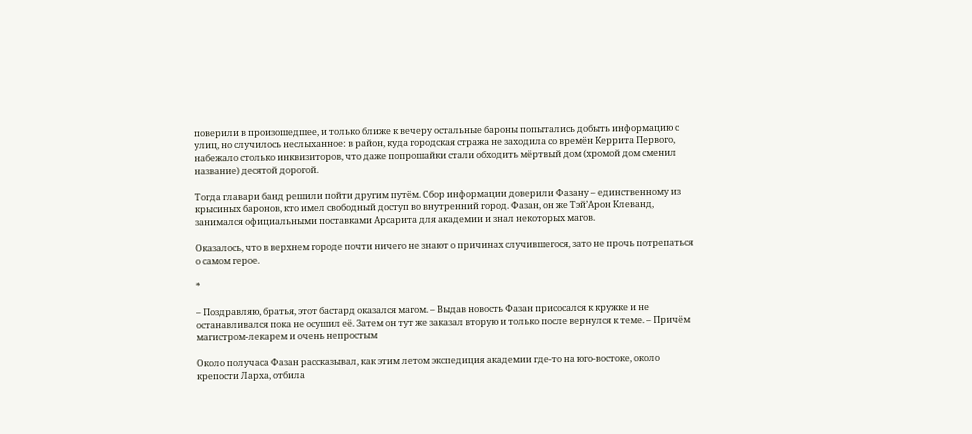поверили в произошедшее, и только ближе к вечеру остальные бароны попытались добыть информацию с улиц, но случилось неслыханное: в район, куда городская стража не заходила со времён Керрита Первого, набежало столько инквизиторов, что даже попрошайки стали обходить мёртвый дом (хромой дом сменил название) десятой дорогой.

Тогда главари банд решили пойти другим путём. Сбор информации доверили Фазану – единственному из крысиных баронов, кто имел свободный доступ во внутренний город. Фазан, он же Тэй’Арон Клеванд, занимался официальными поставками Арсарита для академии и знал некоторых магов.

Оказалось, что в верхнем городе почти ничего не знают о причинах случившегося, зато не прочь потрепаться о самом герое.

*

– Поздравляю, братья, этот бастард оказался магом. – Выдав новость Фазан присосался к кружке и не останавливался пока не осушил её. Затем он тут же заказал вторую и только после вернулся к теме. – Причём магистром-лекарем и очень непростым

Около получаса Фазан рассказывал, как этим летом экспедиция академии где-то на юго-востоке, около крепости Ларха, отбила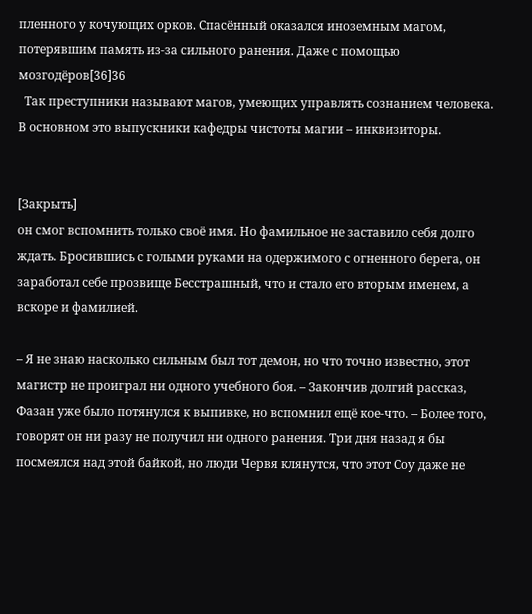пленного у кочующих орков. Спасённый оказался иноземным магом, потерявшим память из-за сильного ранения. Даже с помощью мозгодёров[36]36
  Так преступники называют магов, умеющих управлять сознанием человека. В основном это выпускники кафедры чистоты магии – инквизиторы.


[Закрыть]
он смог вспомнить только своё имя. Но фамильное не заставило себя долго ждать. Бросившись с голыми руками на одержимого с огненного берега, он заработал себе прозвище Бесстрашный, что и стало его вторым именем, а вскоре и фамилией.

– Я не знаю насколько сильным был тот демон, но что точно известно, этот магистр не проиграл ни одного учебного боя. – Закончив долгий рассказ, Фазан уже было потянулся к выпивке, но вспомнил ещё кое-что. – Более того, говорят он ни разу не получил ни одного ранения. Три дня назад я бы посмеялся над этой байкой, но люди Червя клянутся, что этот Соу даже не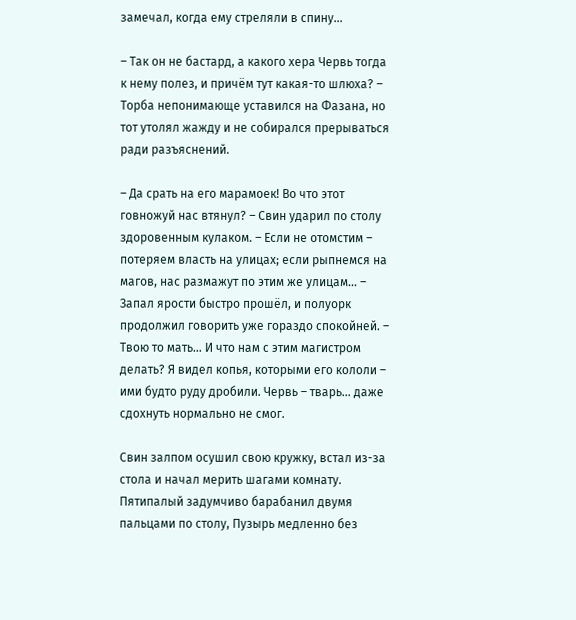замечал, когда ему стреляли в спину…

– Так он не бастард, а какого хера Червь тогда к нему полез, и причём тут какая-то шлюха? – Торба непонимающе уставился на Фазана, но тот утолял жажду и не собирался прерываться ради разъяснений.

– Да срать на его марамоек! Во что этот говножуй нас втянул? – Свин ударил по столу здоровенным кулаком. – Если не отомстим – потеряем власть на улицах; если рыпнемся на магов, нас размажут по этим же улицам… – Запал ярости быстро прошёл, и полуорк продолжил говорить уже гораздо спокойней. – Твою то мать… И что нам с этим магистром делать? Я видел копья, которыми его кололи – ими будто руду дробили. Червь – тварь… даже сдохнуть нормально не смог.

Свин залпом осушил свою кружку, встал из-за стола и начал мерить шагами комнату. Пятипалый задумчиво барабанил двумя пальцами по столу, Пузырь медленно без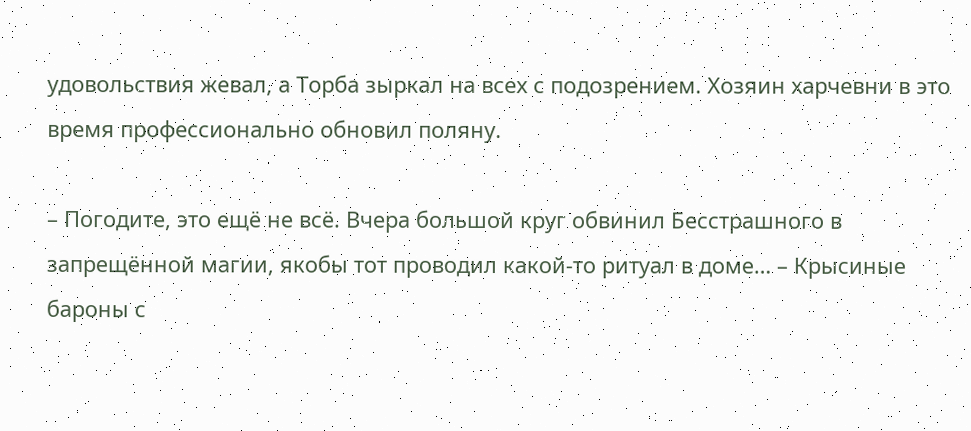удовольствия жевал, а Торба зыркал на всех с подозрением. Хозяин харчевни в это время профессионально обновил поляну.

– Погодите, это ещё не всё. Вчера большой круг обвинил Бесстрашного в запрещённой магии, якобы тот проводил какой-то ритуал в доме… – Крысиные бароны с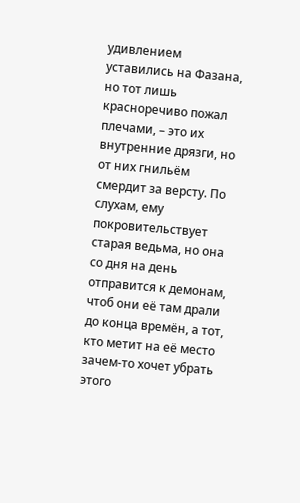удивлением уставились на Фазана, но тот лишь красноречиво пожал плечами, – это их внутренние дрязги, но от них гнильём смердит за версту. По слухам, ему покровительствует старая ведьма, но она со дня на день отправится к демонам, чтоб они её там драли до конца времён, а тот, кто метит на её место зачем-то хочет убрать этого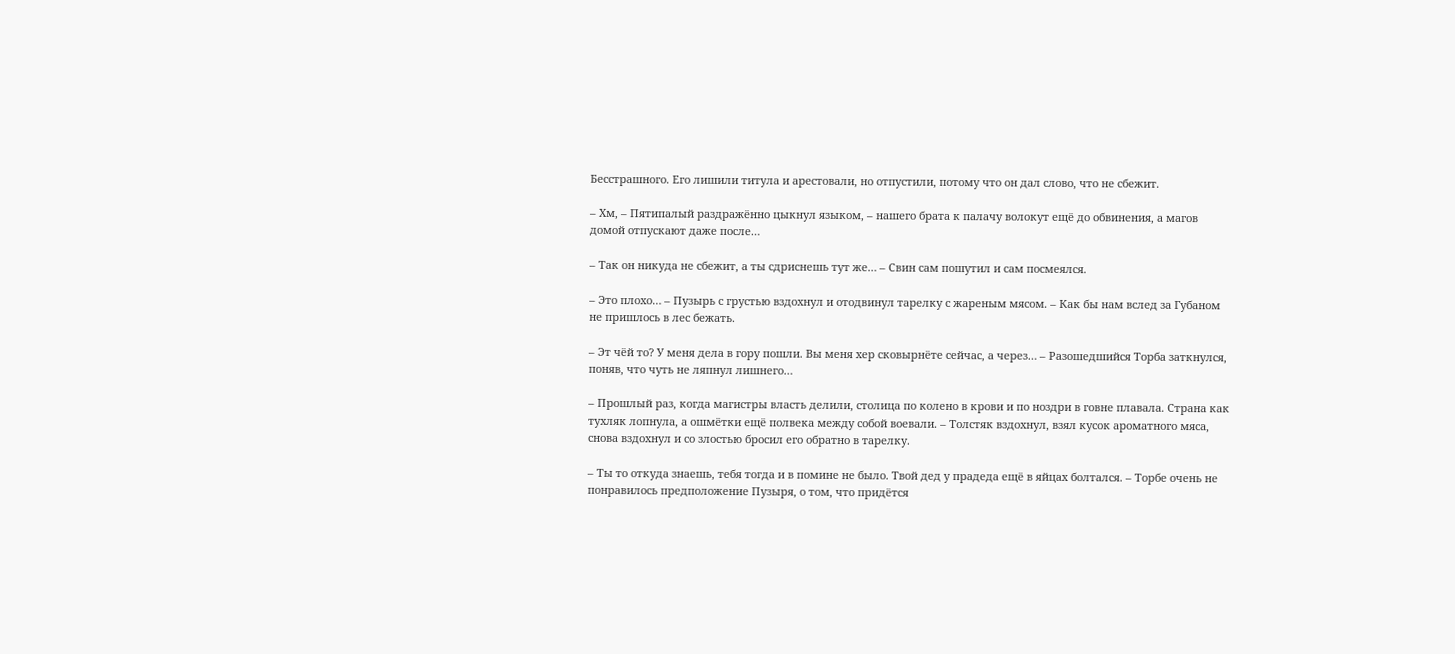Бесстрашного. Его лишили титула и арестовали, но отпустили, потому что он дал слово, что не сбежит.

– Хм, – Пятипалый раздражённо цыкнул языком, – нашего брата к палачу волокут ещё до обвинения, а магов домой отпускают даже после…

– Так он никуда не сбежит, а ты сдриснешь тут же… – Свин сам пошутил и сам посмеялся.

– Это плохо… – Пузырь с грустью вздохнул и отодвинул тарелку с жареным мясом. – Как бы нам вслед за Губаном не пришлось в лес бежать.

– Эт чёй то? У меня дела в гору пошли. Вы меня хер сковырнёте сейчас, а через… – Разошедшийся Торба заткнулся, поняв, что чуть не ляпнул лишнего…

– Прошлый раз, когда магистры власть делили, столица по колено в крови и по ноздри в говне плавала. Страна как тухляк лопнула, а ошмётки ещё полвека между собой воевали. – Толстяк вздохнул, взял кусок ароматного мяса, снова вздохнул и со злостью бросил его обратно в тарелку.

– Ты то откуда знаешь, тебя тогда и в помине не было. Твой дед у прадеда ещё в яйцах болтался. – Торбе очень не понравилось предположение Пузыря, о том, что придётся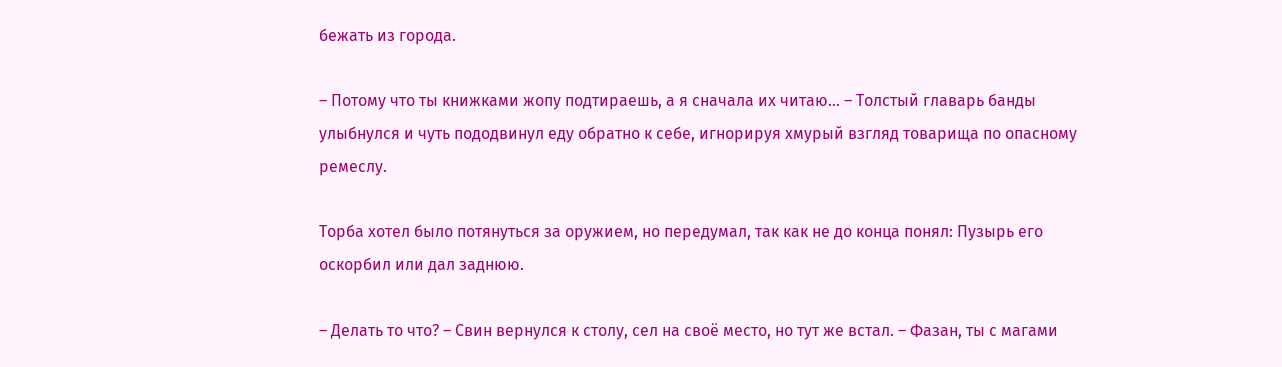бежать из города.

– Потому что ты книжками жопу подтираешь, а я сначала их читаю… – Толстый главарь банды улыбнулся и чуть пододвинул еду обратно к себе, игнорируя хмурый взгляд товарища по опасному ремеслу.

Торба хотел было потянуться за оружием, но передумал, так как не до конца понял: Пузырь его оскорбил или дал заднюю.

– Делать то что? – Свин вернулся к столу, сел на своё место, но тут же встал. – Фазан, ты с магами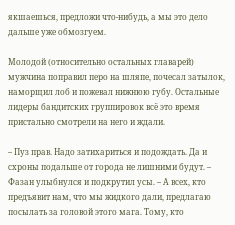якшаешься, предложи что-нибудь, а мы это дело дальше уже обмозгуем.

Молодой (относительно остальных главарей) мужчина поправил перо на шляпе, почесал затылок, наморщил лоб и пожевал нижнюю губу. Остальные лидеры бандитских группировок всё это время пристально смотрели на него и ждали.

– Пуз прав. Надо затихариться и подождать. Да и схроны подальше от города не лишними будут. – Фазан улыбнулся и подкрутил усы. – А всех, кто предъявит нам, что мы жидкого дали, предлагаю посылать за головой этого мага. Тому, кто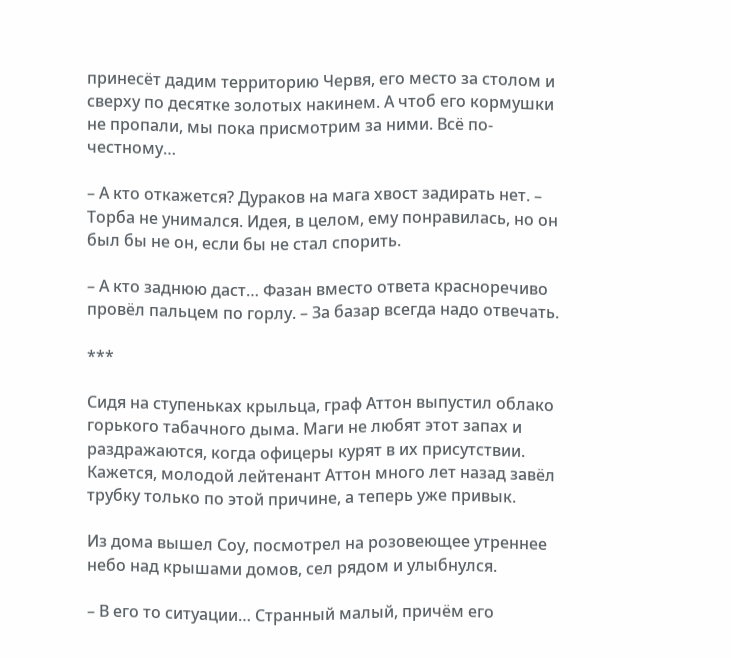принесёт дадим территорию Червя, его место за столом и сверху по десятке золотых накинем. А чтоб его кормушки не пропали, мы пока присмотрим за ними. Всё по-честному…

– А кто откажется? Дураков на мага хвост задирать нет. – Торба не унимался. Идея, в целом, ему понравилась, но он был бы не он, если бы не стал спорить.

– А кто заднюю даст… Фазан вместо ответа красноречиво провёл пальцем по горлу. – За базар всегда надо отвечать.

***

Сидя на ступеньках крыльца, граф Аттон выпустил облако горького табачного дыма. Маги не любят этот запах и раздражаются, когда офицеры курят в их присутствии. Кажется, молодой лейтенант Аттон много лет назад завёл трубку только по этой причине, а теперь уже привык.

Из дома вышел Соу, посмотрел на розовеющее утреннее небо над крышами домов, сел рядом и улыбнулся.

– В его то ситуации… Странный малый, причём его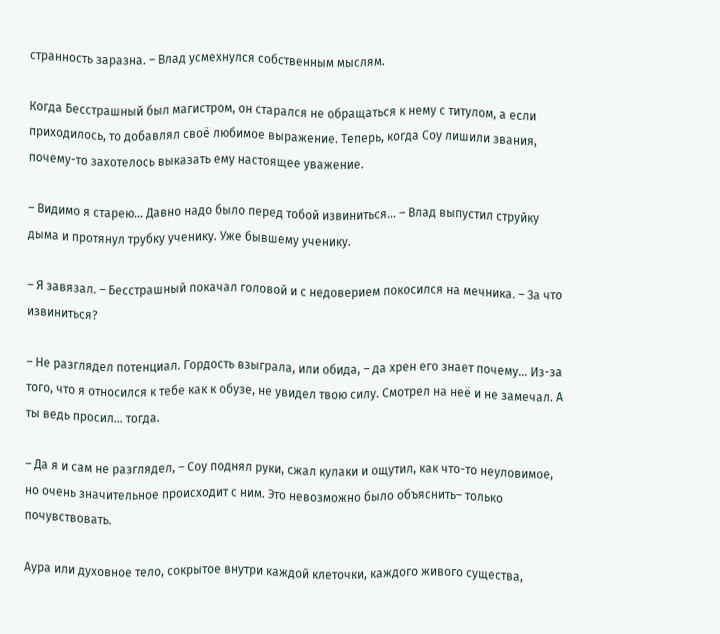странность заразна. – Влад усмехнулся собственным мыслям.

Когда Бесстрашный был магистром, он старался не обращаться к нему с титулом, а если приходилось, то добавлял своё любимое выражение. Теперь, когда Соу лишили звания, почему-то захотелось выказать ему настоящее уважение.

– Видимо я старею… Давно надо было перед тобой извиниться… – Влад выпустил струйку дыма и протянул трубку ученику. Уже бывшему ученику.

– Я завязал. – Бесстрашный покачал головой и с недоверием покосился на мечника. – За что извиниться?

– Не разглядел потенциал. Гордость взыграла, или обида, – да хрен его знает почему… Из-за того, что я относился к тебе как к обузе, не увидел твою силу. Смотрел на неё и не замечал. А ты ведь просил… тогда.

– Да я и сам не разглядел, – Соу поднял руки, сжал кулаки и ощутил, как что-то неуловимое, но очень значительное происходит с ним. Это невозможно было объяснить– только почувствовать.

Аура или духовное тело, сокрытое внутри каждой клеточки, каждого живого существа,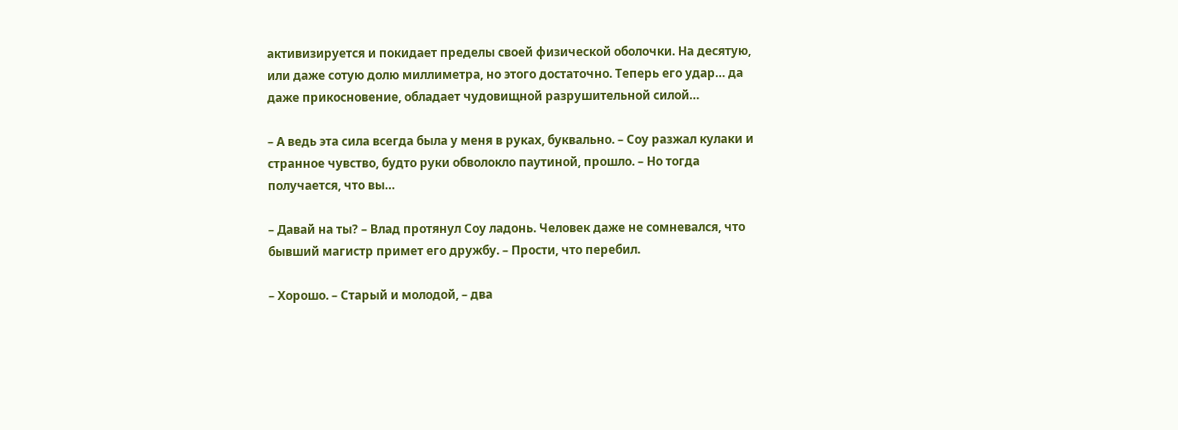активизируется и покидает пределы своей физической оболочки. На десятую, или даже сотую долю миллиметра, но этого достаточно. Теперь его удар… да даже прикосновение, обладает чудовищной разрушительной силой…

– А ведь эта сила всегда была у меня в руках, буквально. – Соу разжал кулаки и странное чувство, будто руки обволокло паутиной, прошло. – Но тогда получается, что вы…

– Давай на ты? – Влад протянул Соу ладонь. Человек даже не сомневался, что бывший магистр примет его дружбу. – Прости, что перебил.

– Хорошо. – Старый и молодой, – два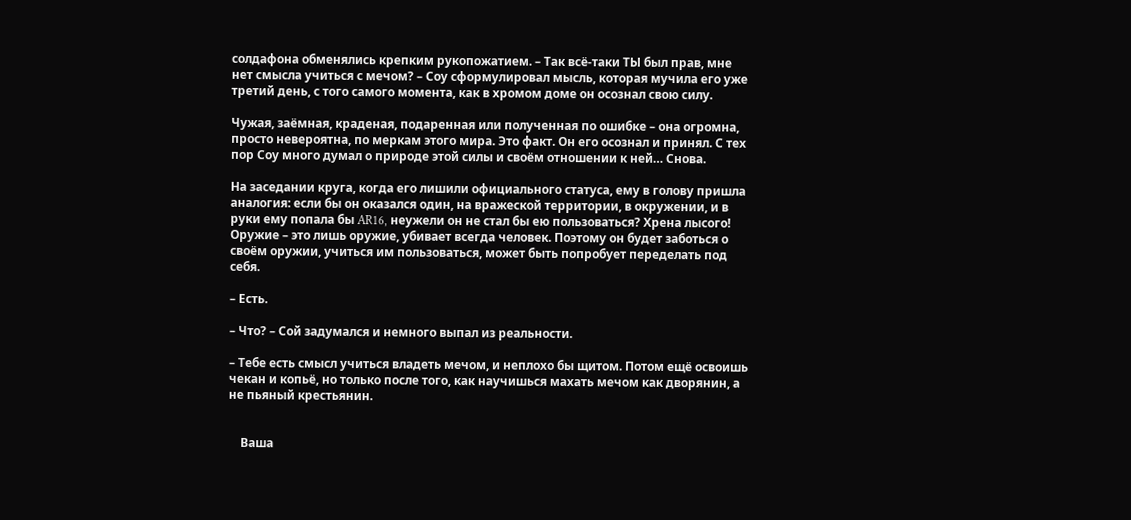солдафона обменялись крепким рукопожатием. – Так всё-таки ТЫ был прав, мне нет смысла учиться с мечом? – Соу сформулировал мысль, которая мучила его уже третий день, с того самого момента, как в хромом доме он осознал свою силу.

Чужая, заёмная, краденая, подаренная или полученная по ошибке – она огромна, просто невероятна, по меркам этого мира. Это факт. Он его осознал и принял. С тех пор Соу много думал о природе этой силы и своём отношении к ней… Снова.

На заседании круга, когда его лишили официального статуса, ему в голову пришла аналогия: если бы он оказался один, на вражеской территории, в окружении, и в руки ему попала бы AR16, неужели он не стал бы ею пользоваться? Хрена лысого! Оружие – это лишь оружие, убивает всегда человек. Поэтому он будет заботься о своём оружии, учиться им пользоваться, может быть попробует переделать под себя.

– Есть.

– Что? – Сой задумался и немного выпал из реальности.

– Тебе есть смысл учиться владеть мечом, и неплохо бы щитом. Потом ещё освоишь чекан и копьё, но только после того, как научишься махать мечом как дворянин, а не пьяный крестьянин.


    Ваша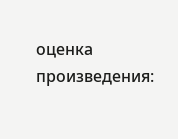оценка произведения: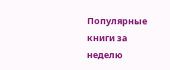Популярные книги за неделю